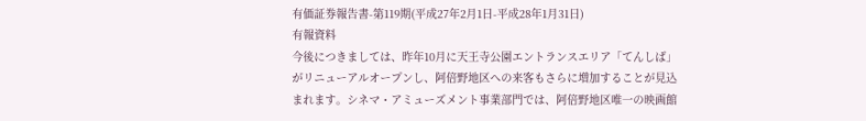有価証券報告書-第119期(平成27年2月1日-平成28年1月31日)
有報資料
今後につきましては、昨年10月に天王寺公園エントランスエリア「てんしば」がリニューアルオープンし、阿倍野地区への来客もさらに増加することが見込まれます。シネマ・アミューズメント事業部門では、阿倍野地区唯一の映画館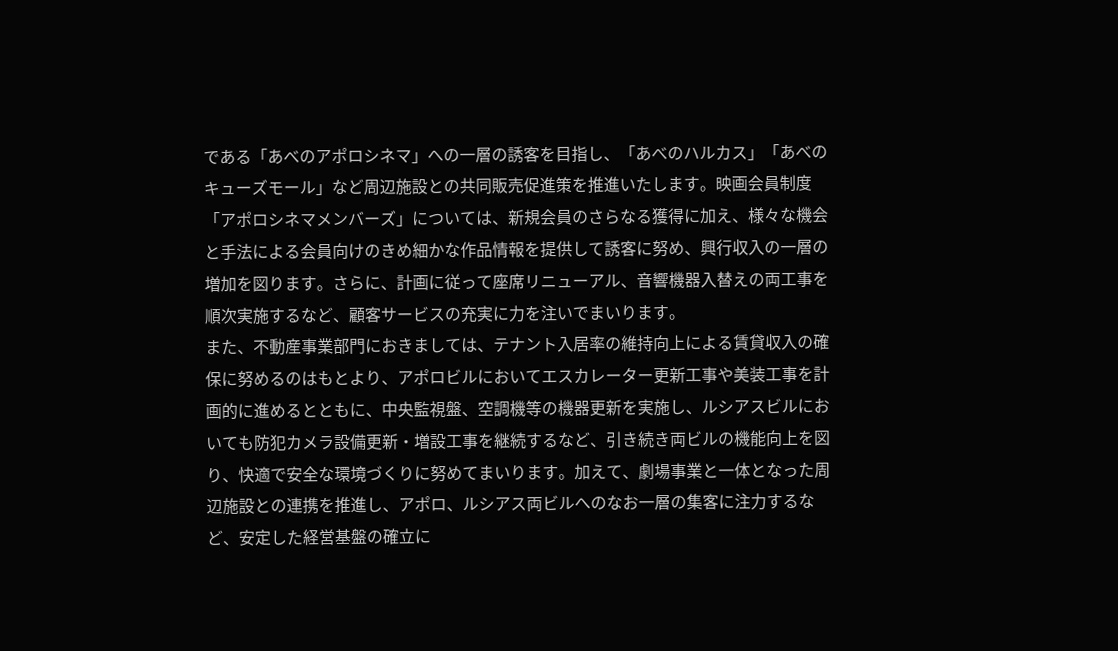である「あべのアポロシネマ」への一層の誘客を目指し、「あべのハルカス」「あべのキューズモール」など周辺施設との共同販売促進策を推進いたします。映画会員制度「アポロシネマメンバーズ」については、新規会員のさらなる獲得に加え、様々な機会と手法による会員向けのきめ細かな作品情報を提供して誘客に努め、興行収入の一層の増加を図ります。さらに、計画に従って座席リニューアル、音響機器入替えの両工事を順次実施するなど、顧客サービスの充実に力を注いでまいります。
また、不動産事業部門におきましては、テナント入居率の維持向上による賃貸収入の確保に努めるのはもとより、アポロビルにおいてエスカレーター更新工事や美装工事を計画的に進めるとともに、中央監視盤、空調機等の機器更新を実施し、ルシアスビルにおいても防犯カメラ設備更新・増設工事を継続するなど、引き続き両ビルの機能向上を図り、快適で安全な環境づくりに努めてまいります。加えて、劇場事業と一体となった周辺施設との連携を推進し、アポロ、ルシアス両ビルへのなお一層の集客に注力するなど、安定した経営基盤の確立に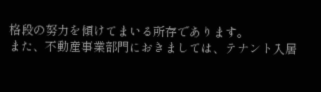格段の努力を傾けてまいる所存であります。
また、不動産事業部門におきましては、テナント入居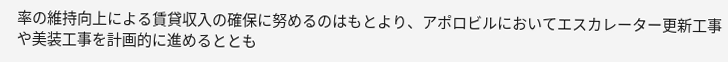率の維持向上による賃貸収入の確保に努めるのはもとより、アポロビルにおいてエスカレーター更新工事や美装工事を計画的に進めるととも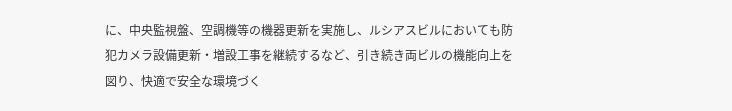に、中央監視盤、空調機等の機器更新を実施し、ルシアスビルにおいても防犯カメラ設備更新・増設工事を継続するなど、引き続き両ビルの機能向上を図り、快適で安全な環境づく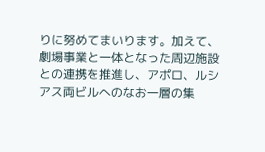りに努めてまいります。加えて、劇場事業と一体となった周辺施設との連携を推進し、アポロ、ルシアス両ビルへのなお一層の集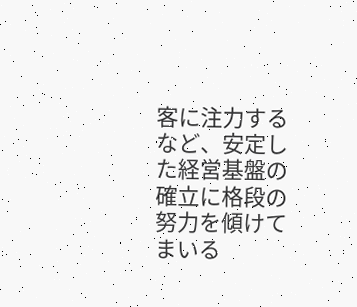客に注力するなど、安定した経営基盤の確立に格段の努力を傾けてまいる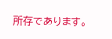所存であります。